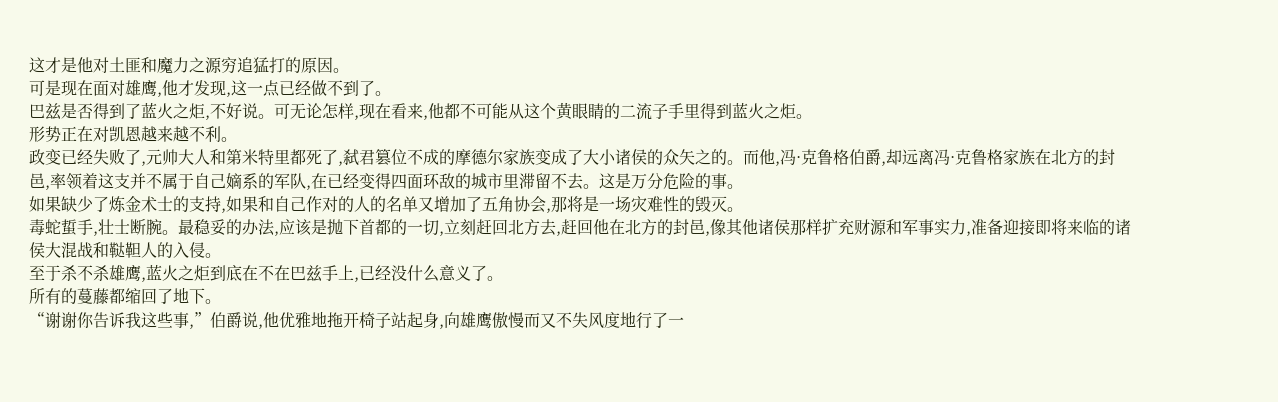这才是他对土匪和魔力之源穷追猛打的原因。
可是现在面对雄鹰,他才发现,这一点已经做不到了。
巴兹是否得到了蓝火之炬,不好说。可无论怎样,现在看来,他都不可能从这个黄眼睛的二流子手里得到蓝火之炬。
形势正在对凯恩越来越不利。
政变已经失败了,元帅大人和第米特里都死了,弑君篡位不成的摩德尔家族变成了大小诸侯的众矢之的。而他,冯·克鲁格伯爵,却远离冯·克鲁格家族在北方的封邑,率领着这支并不属于自己嫡系的军队,在已经变得四面环敌的城市里滞留不去。这是万分危险的事。
如果缺少了炼金术士的支持,如果和自己作对的人的名单又增加了五角协会,那将是一场灾难性的毁灭。
毒蛇蜇手,壮士断腕。最稳妥的办法,应该是抛下首都的一切,立刻赶回北方去,赶回他在北方的封邑,像其他诸侯那样扩充财源和军事实力,准备迎接即将来临的诸侯大混战和鞑靼人的入侵。
至于杀不杀雄鹰,蓝火之炬到底在不在巴兹手上,已经没什么意义了。
所有的蔓藤都缩回了地下。
“谢谢你告诉我这些事,”伯爵说,他优雅地拖开椅子站起身,向雄鹰傲慢而又不失风度地行了一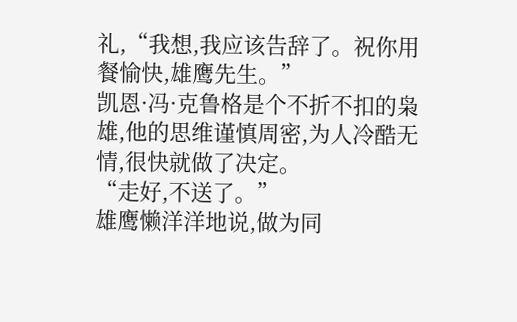礼,“我想,我应该告辞了。祝你用餐愉快,雄鹰先生。”
凯恩·冯·克鲁格是个不折不扣的枭雄,他的思维谨慎周密,为人冷酷无情,很快就做了决定。
“走好,不送了。”
雄鹰懒洋洋地说,做为同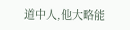道中人,他大略能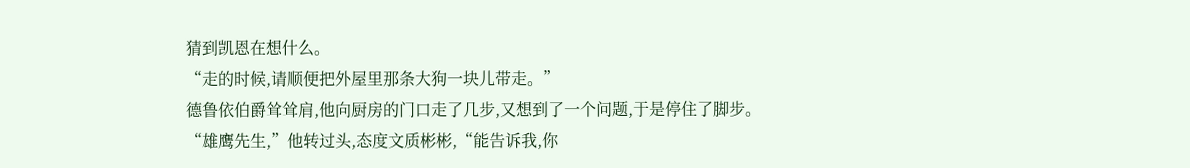猜到凯恩在想什么。
“走的时候,请顺便把外屋里那条大狗一块儿带走。”
德鲁依伯爵耸耸肩,他向厨房的门口走了几步,又想到了一个问题,于是停住了脚步。
“雄鹰先生,”他转过头,态度文质彬彬,“能告诉我,你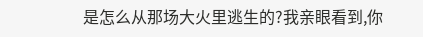是怎么从那场大火里逃生的?我亲眼看到,你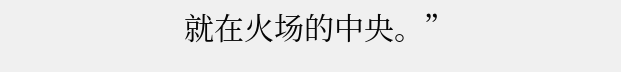就在火场的中央。”